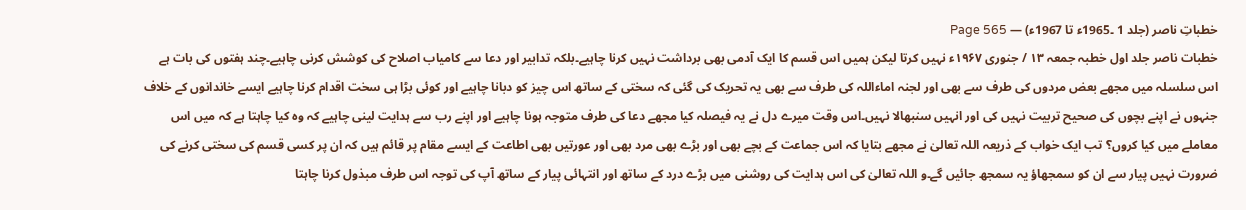خطباتِ ناصر (جلد 1 ۔1965ء تا 1967ء) — Page 565
خطبات ناصر جلد اول خطبہ جمعہ ۱۳ / جنوری ۱۹۶۷ء نہیں کرتا لیکن ہمیں اس قسم کا ایک آدمی بھی برداشت نہیں کرنا چاہیے۔بلکہ تدابیر اور دعا سے کامیاب اصلاح کی کوشش کرنی چاہیے۔چند ہفتوں کی بات ہے اس سلسلہ میں مجھے بعض مردوں کی طرف سے بھی اور لجنہ اماءاللہ کی طرف سے بھی یہ تحریک کی گئی کہ سختی کے ساتھ اس چیز کو دبانا چاہیے اور کوئی بڑا ہی سخت اقدام کرنا چاہیے ایسے خاندانوں کے خلاف جنہوں نے اپنے بچوں کی صحیح تربیت نہیں کی اور انہیں سنبھالا نہیں۔اس وقت میرے دل نے یہ فیصلہ کیا مجھے دعا کی طرف متوجہ ہونا چاہیے اور اپنے رب سے ہدایت لینی چاہیے کہ وہ کیا چاہتا ہے کہ میں اس معاملے میں کیا کروں؟ تب ایک خواب کے ذریعہ اللہ تعالیٰ نے مجھے بتایا کہ اس جماعت کے بچے بھی اور بڑے بھی مرد بھی اور عورتیں بھی اطاعت کے ایسے مقام پر قائم ہیں کہ ان پر کسی قسم کی سختی کرنے کی ضرورت نہیں پیار سے ان کو سمجھاؤ یہ سمجھ جائیں گے۔و اللہ تعالیٰ کی اس ہدایت کی روشنی میں بڑے درد کے ساتھ اور انتہائی پیار کے ساتھ آپ کی توجہ اس طرف مبذول کرنا چاہتا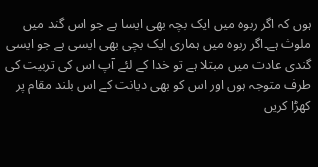ہوں کہ اگر ربوہ میں ایک بچہ بھی ایسا ہے جو اس گند میں ملوث ہے۔اگر ربوہ میں ہماری ایک بچی بھی ایسی ہے جو ایسی گندی عادت میں مبتلا ہے تو خدا کے لئے آپ اس کی تربیت کی طرف متوجہ ہوں اور اس کو بھی دیانت کے اس بلند مقام پر کھڑا کریں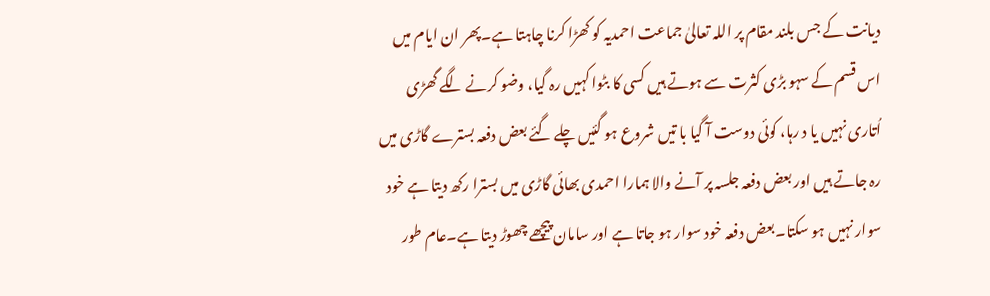دیانت کے جس بلند مقام پر اللہ تعالیٰ جماعت احمدیہ کو کھڑا کرنا چاہتا ہے۔پھر ان ایام میں اس قسم کے سہو بڑی کثرت سے ہوتے ہیں کسی کا بٹوا کہیں رہ گیا، وضو کرنے لگے گھڑی اُتاری نہیں یا د رہا، کوئی دوست آ گیا با تیں شروع ہو گئیں چلے گئے بعض دفعہ بسترے گاڑی میں رہ جاتے ہیں اور بعض دفعہ جلسہ پر آنے والا ہمارا احمدی بھائی گاڑی میں بسترا رکھ دیتا ہے خود سوار نہیں ہو سکتا۔بعض دفعہ خود سوار ہو جاتا ہے اور سامان پیچھے چھوڑ دیتا ہے۔عام طور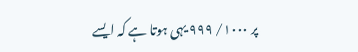پر ۱۰۰۰/ ۹۹۹ یہی ہوتا ہے کہ ایسے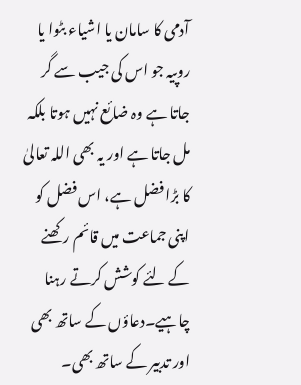آدمی کا سامان یا اشیاء بٹوا یا روپیہ جو اس کی جیب سے گر جاتا ہے وہ ضائع نہیں ہوتا بلکہ مل جاتا ہے اور یہ بھی اللہ تعالیٰ کا بڑا فضل ہے، اس فضل کو اپنی جماعت میں قائم رکھنے کے لئے کوشش کرتے رہنا چاہیے۔دعاؤں کے ساتھ بھی اور تدبیر کے ساتھ بھی۔